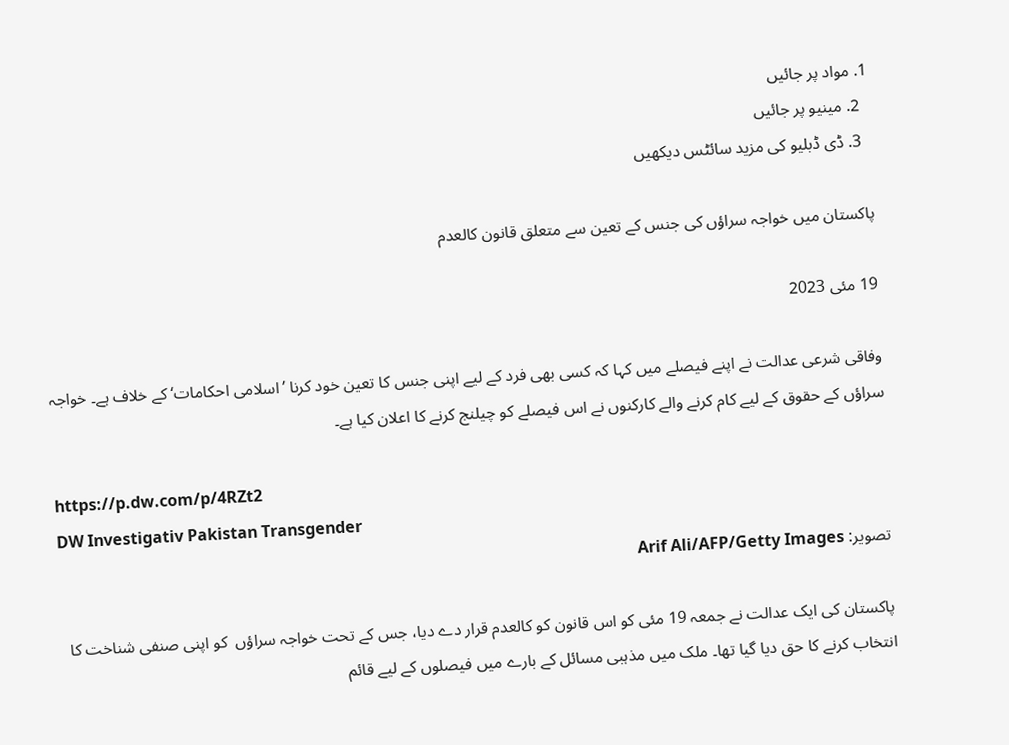1. مواد پر جائیں
  2. مینیو پر جائیں
  3. ڈی ڈبلیو کی مزید سائٹس دیکھیں

پاکستان میں خواجہ سراؤں کی جنس کے تعین سے متعلق قانون کالعدم

19 مئی 2023

وفاقی شرعی عدالت نے اپنے فیصلے میں کہا کہ کسی بھی فرد کے لیے اپنی جنس کا تعین خود کرنا ’اسلامی احکامات‘ کے خلاف ہے۔ خواجہ سراؤں کے حقوق کے لیے کام کرنے والے کارکنوں نے اس فیصلے کو چیلنج کرنے کا اعلان کیا ہے۔

https://p.dw.com/p/4RZt2
DW Investigativ Pakistan Transgender
تصویر: Arif Ali/AFP/Getty Images

پاکستان کی ایک عدالت نے جمعہ 19 مئی کو اس قانون کو کالعدم قرار دے دیا، جس کے تحت خواجہ سراؤں  کو اپنی صنفی شناخت کا انتخاب کرنے کا حق دیا گیا تھا۔ ملک میں مذہبی مسائل کے بارے میں فیصلوں کے لیے قائم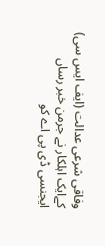وفاقی شرعی عدالت (ایف ایس سی) کےایک اہلکار نے جرمن خبر رساں ایجنسی ڈی پی اے کو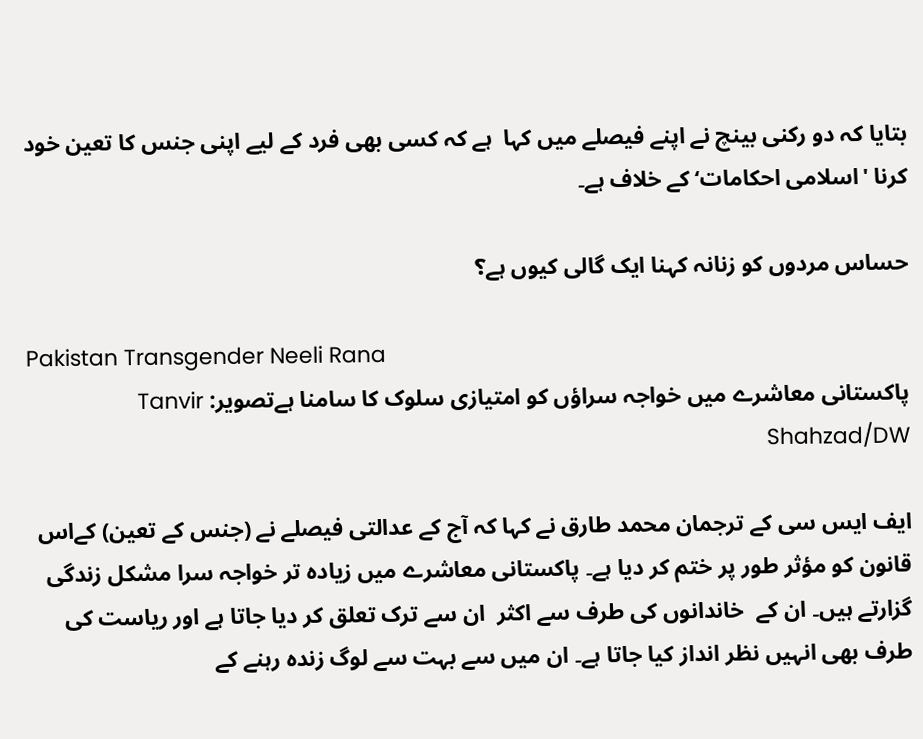بتایا کہ دو رکنی بینچ نے اپنے فیصلے میں کہا  ہے کہ کسی بھی فرد کے لیے اپنی جنس کا تعین خود کرنا 'اسلامی احکامات‘ کے خلاف ہے۔

حساس مردوں کو زنانہ کہنا ایک گالی کیوں ہے؟

Pakistan Transgender Neeli Rana
پاکستانی معاشرے میں خواجہ سراؤں کو امتیازی سلوک کا سامنا ہےتصویر: Tanvir Shahzad/DW

ایف ایس سی کے ترجمان محمد طارق نے کہا کہ آج کے عدالتی فیصلے نے (جنس کے تعین) کےاس قانون کو مؤثر طور پر ختم کر دیا ہے۔ پاکستانی معاشرے میں زیادہ تر خواجہ سرا مشکل زندگی گزارتے ہیں۔ ان کے  خاندانوں کی طرف سے اکثر  ان سے ترک تعلق کر دیا جاتا ہے اور ریاست کی طرف بھی انہیں نظر انداز کیا جاتا ہے۔ ان میں سے بہت سے لوگ زندہ رہنے کے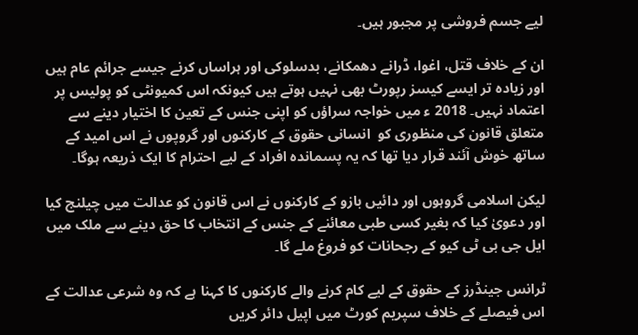لیے جسم فروشی پر مجبور ہیں۔

ان کے خلاف قتل، اغوا، ڈرانے دھمکانے، بدسلوکی اور ہراساں کرنے جیسے جرائم عام ہیں اور زیادہ تر ایسے کیسز رپورٹ بھی نہیں ہوتے ہیں کیونکہ اس کمیونٹی کو پولیس پر اعتماد نہیں۔ 2018 ء میں خواجہ سراؤں کو اپنی جنس کے تعین کا اختیار دینے سے متعلق قانون کی منظوری کو  انسانی حقوق کے کارکنوں اور گروپوں نے اس امید کے ساتھ خوش آئند قرار دیا تھا کہ یہ پسماندہ افراد کے لیے احترام کا ایک ذریعہ ہوگا۔

لیکن اسلامی گروہوں اور دائیں بازو کے کارکنوں نے اس قانون کو عدالت میں چیلنج کیا اور دعویٰ کیا کہ بغیر کسی طبی معائنے کے جنس کے انتخاب کا حق دینے سے ملک میں ایل جی بی ٹی کیو کے رجحانات کو فروغ ملے گا۔

ٹرانس جینڈرز کے حقوق کے لیے کام کرنے والے کارکنوں کا کہنا ہے کہ وہ شرعی عدالت کے اس فیصلے کے خلاف سپریم کورٹ میں اپیل دائر کریں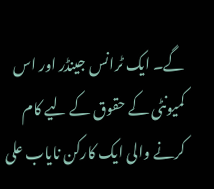گے۔ ایک ٹرانس جینڈر اور اس کمیونٹی کے حقوق کے لیے کام کرنے والی ایک کارکن نایاب علی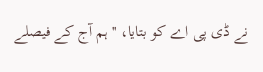نے ڈی پی اے کو بتایا، ''ہم آج کے فیصلے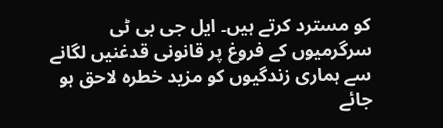کو مسترد کرتے ہیں۔ ایل جی بی ٹی سرگرمیوں کے فروغ پر قانونی قدغنیں لگانے سے ہماری زندگیوں کو مزید خطرہ لاحق ہو جائے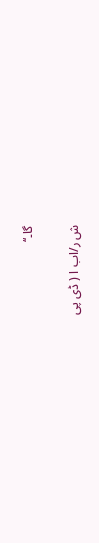گا۔‘‘

ش ر/اب ا ( ڈی پی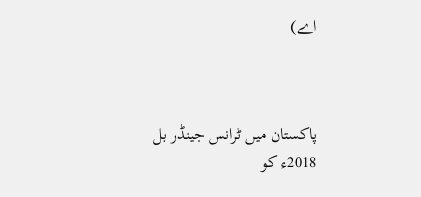اے)



پاکستان میں ٹرانس جینڈر بل 2018ء کو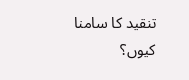تنقید کا سامنا کیوں؟